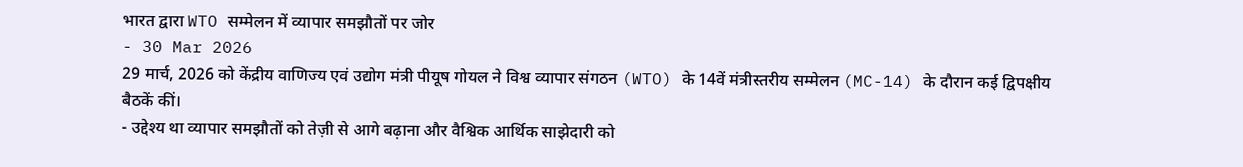भारत द्वारा WTO सम्मेलन में व्यापार समझौतों पर जोर
- 30 Mar 2026
29 मार्च, 2026 को केंद्रीय वाणिज्य एवं उद्योग मंत्री पीयूष गोयल ने विश्व व्यापार संगठन (WTO) के 14वें मंत्रीस्तरीय सम्मेलन (MC-14) के दौरान कई द्विपक्षीय बैठकें कीं।
- उद्देश्य था व्यापार समझौतों को तेज़ी से आगे बढ़ाना और वैश्विक आर्थिक साझेदारी को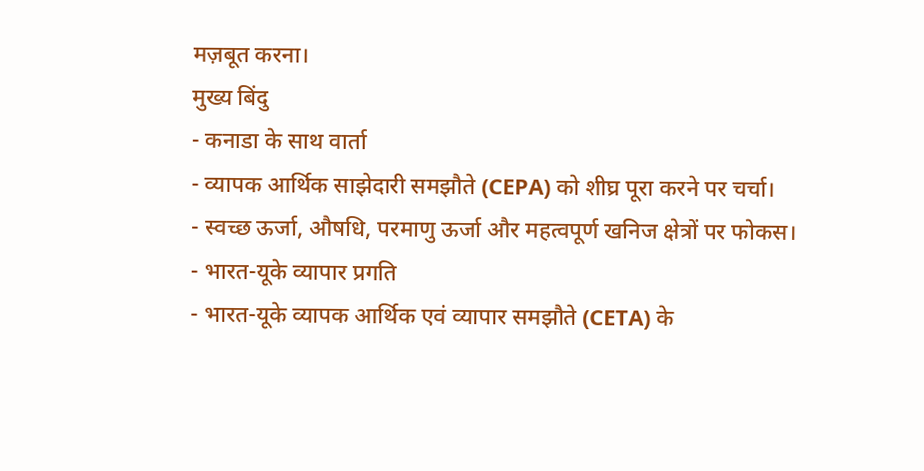मज़बूत करना।
मुख्य बिंदु
- कनाडा के साथ वार्ता
- व्यापक आर्थिक साझेदारी समझौते (CEPA) को शीघ्र पूरा करने पर चर्चा।
- स्वच्छ ऊर्जा, औषधि, परमाणु ऊर्जा और महत्वपूर्ण खनिज क्षेत्रों पर फोकस।
- भारत-यूके व्यापार प्रगति
- भारत-यूके व्यापक आर्थिक एवं व्यापार समझौते (CETA) के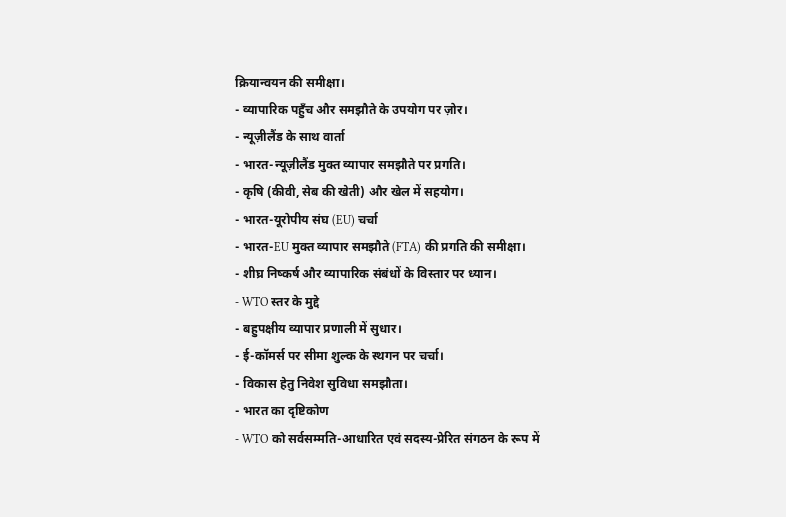क्रियान्वयन की समीक्षा।
- व्यापारिक पहुँच और समझौते के उपयोग पर ज़ोर।
- न्यूज़ीलैंड के साथ वार्ता
- भारत-न्यूज़ीलैंड मुक्त व्यापार समझौते पर प्रगति।
- कृषि (कीवी, सेब की खेती) और खेल में सहयोग।
- भारत-यूरोपीय संघ (EU) चर्चा
- भारत-EU मुक्त व्यापार समझौते (FTA) की प्रगति की समीक्षा।
- शीघ्र निष्कर्ष और व्यापारिक संबंधों के विस्तार पर ध्यान।
- WTO स्तर के मुद्दे
- बहुपक्षीय व्यापार प्रणाली में सुधार।
- ई-कॉमर्स पर सीमा शुल्क के स्थगन पर चर्चा।
- विकास हेतु निवेश सुविधा समझौता।
- भारत का दृष्टिकोण
- WTO को सर्वसम्मति-आधारित एवं सदस्य-प्रेरित संगठन के रूप में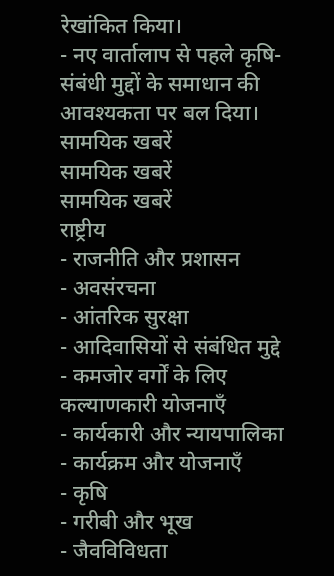रेखांकित किया।
- नए वार्तालाप से पहले कृषि-संबंधी मुद्दों के समाधान की आवश्यकता पर बल दिया।
सामयिक खबरें
सामयिक खबरें
सामयिक खबरें
राष्ट्रीय
- राजनीति और प्रशासन
- अवसंरचना
- आंतरिक सुरक्षा
- आदिवासियों से संबंधित मुद्दे
- कमजोर वर्गों के लिए कल्याणकारी योजनाएँ
- कार्यकारी और न्यायपालिका
- कार्यक्रम और योजनाएँ
- कृषि
- गरीबी और भूख
- जैवविविधता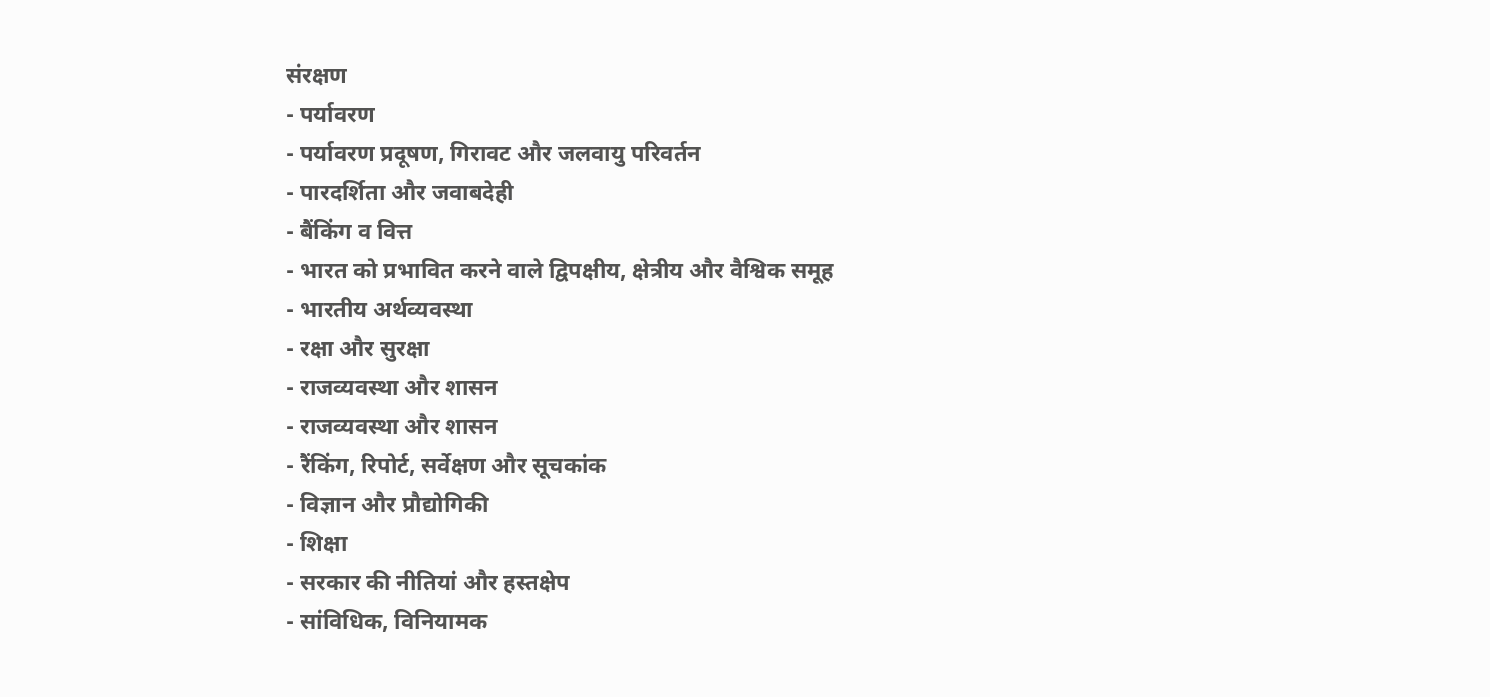संरक्षण
- पर्यावरण
- पर्यावरण प्रदूषण, गिरावट और जलवायु परिवर्तन
- पारदर्शिता और जवाबदेही
- बैंकिंग व वित्त
- भारत को प्रभावित करने वाले द्विपक्षीय, क्षेत्रीय और वैश्विक समूह
- भारतीय अर्थव्यवस्था
- रक्षा और सुरक्षा
- राजव्यवस्था और शासन
- राजव्यवस्था और शासन
- रैंकिंग, रिपोर्ट, सर्वेक्षण और सूचकांक
- विज्ञान और प्रौद्योगिकी
- शिक्षा
- सरकार की नीतियां और हस्तक्षेप
- सांविधिक, विनियामक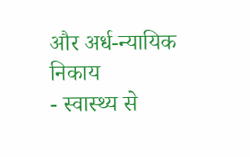और अर्ध-न्यायिक निकाय
- स्वास्थ्य से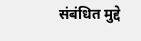संबंधित मुद्दे